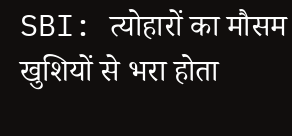SBI: त्योहारों का मौसम खुशियों से भरा होता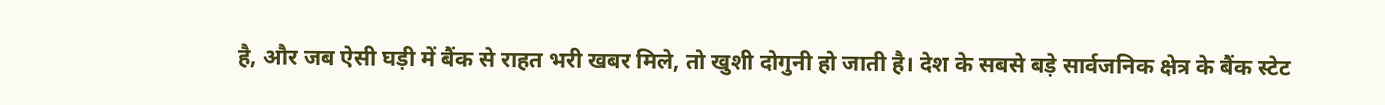है, और जब ऐसी घड़ी में बैंक से राहत भरी खबर मिले, तो खुशी दोगुनी हो जाती है। देश के सबसे बड़े सार्वजनिक क्षेत्र के बैंक स्टेट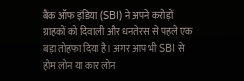बैंक ऑफ इंडिया (SBI) ने अपने करोड़ों ग्राहकों को दिवाली और धनतेरस से पहले एक बड़ा तोहफा दिया है। अगर आप भी SBI से होम लोन या कार लोन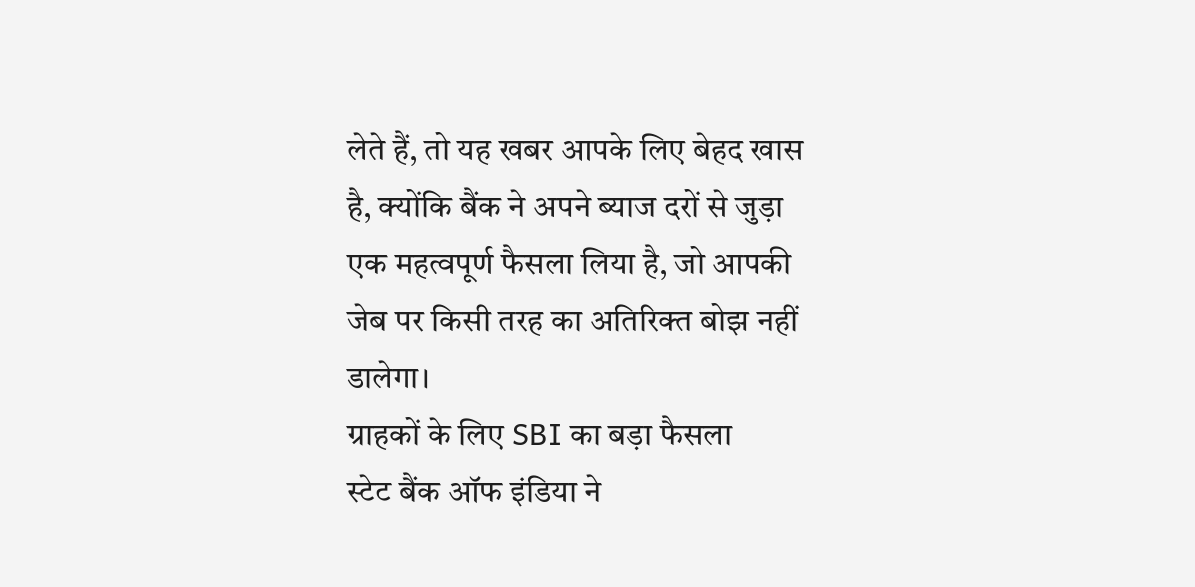लेते हैं, तो यह खबर आपके लिए बेहद खास है, क्योंकि बैंक ने अपने ब्याज दरों से जुड़ा एक महत्वपूर्ण फैसला लिया है, जो आपकी जेब पर किसी तरह का अतिरिक्त बोझ नहीं डालेगा।
ग्राहकों के लिए SBI का बड़ा फैसला
स्टेट बैंक ऑफ इंडिया ने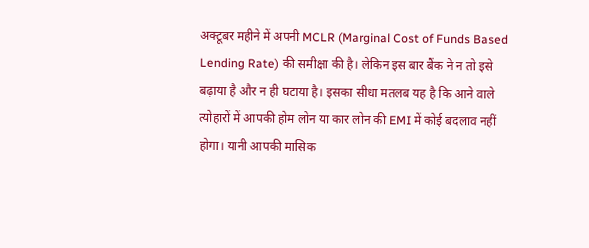अक्टूबर महीने में अपनी MCLR (Marginal Cost of Funds Based Lending Rate) की समीक्षा की है। लेकिन इस बार बैंक ने न तो इसे बढ़ाया है और न ही घटाया है। इसका सीधा मतलब यह है कि आने वाले त्योहारों में आपकी होम लोन या कार लोन की EMI में कोई बदलाव नहीं होगा। यानी आपकी मासिक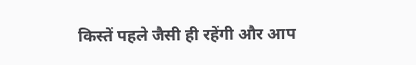किस्तें पहले जैसी ही रहेंगी और आप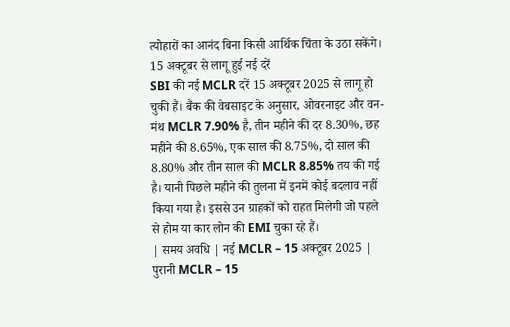त्योहारों का आनंद बिना किसी आर्थिक चिंता के उठा सकेंगे।
15 अक्टूबर से लागू हुई नई दरें
SBI की नई MCLR दरें 15 अक्टूबर 2025 से लागू हो चुकी हैं। बैंक की वेबसाइट के अनुसार, ओवरनाइट और वन-मंथ MCLR 7.90% है, तीन महीने की दर 8.30%, छह महीने की 8.65%, एक साल की 8.75%, दो साल की 8.80% और तीन साल की MCLR 8.85% तय की गई है। यानी पिछले महीने की तुलना में इनमें कोई बदलाव नहीं किया गया है। इससे उन ग्राहकों को राहत मिलेगी जो पहले से होम या कार लोन की EMI चुका रहे हैं।
| समय अवधि | नई MCLR – 15 अक्टूबर 2025 | पुरानी MCLR – 15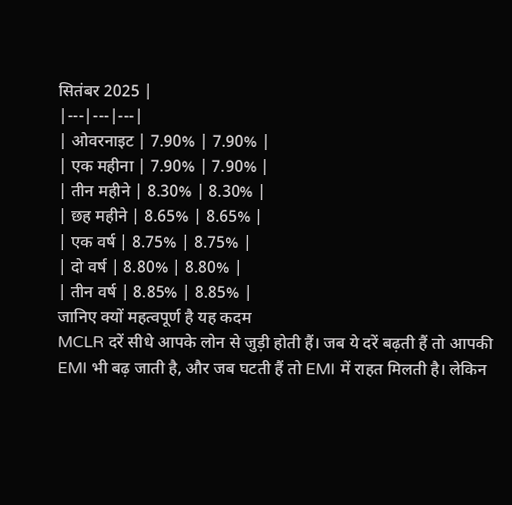सितंबर 2025 |
|---|---|---|
| ओवरनाइट | 7.90% | 7.90% |
| एक महीना | 7.90% | 7.90% |
| तीन महीने | 8.30% | 8.30% |
| छह महीने | 8.65% | 8.65% |
| एक वर्ष | 8.75% | 8.75% |
| दो वर्ष | 8.80% | 8.80% |
| तीन वर्ष | 8.85% | 8.85% |
जानिए क्यों महत्वपूर्ण है यह कदम
MCLR दरें सीधे आपके लोन से जुड़ी होती हैं। जब ये दरें बढ़ती हैं तो आपकी EMI भी बढ़ जाती है, और जब घटती हैं तो EMI में राहत मिलती है। लेकिन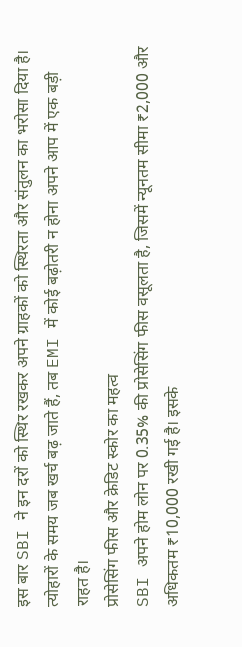इस बार SBI ने इन दरों को स्थिर रखकर अपने ग्राहकों को स्थिरता और संतुलन का भरोसा दिया है। त्योहारों के समय जब खर्च बढ़ जाते हैं, तब EMI में कोई बढ़ोतरी न होना अपने आप में एक बड़ी राहत है।
प्रोसेसिंग फीस और क्रेडिट स्कोर का महत्व
SBI अपने होम लोन पर 0.35% की प्रोसेसिंग फीस वसूलता है, जिसमें न्यूनतम सीमा ₹2,000 और अधिकतम ₹10,000 रखी गई है। इसके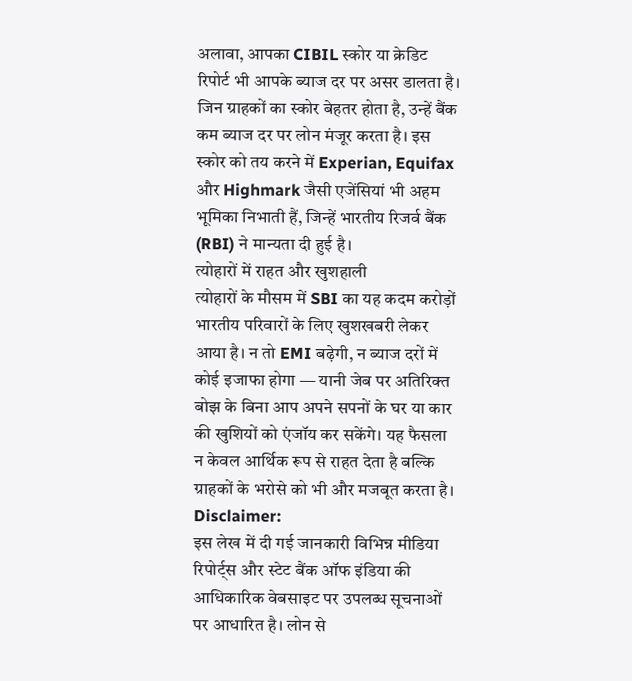अलावा, आपका CIBIL स्कोर या क्रेडिट रिपोर्ट भी आपके ब्याज दर पर असर डालता है। जिन ग्राहकों का स्कोर बेहतर होता है, उन्हें बैंक कम ब्याज दर पर लोन मंजूर करता है। इस स्कोर को तय करने में Experian, Equifax और Highmark जैसी एजेंसियां भी अहम भूमिका निभाती हैं, जिन्हें भारतीय रिजर्व बैंक (RBI) ने मान्यता दी हुई है।
त्योहारों में राहत और खुशहाली
त्योहारों के मौसम में SBI का यह कदम करोड़ों भारतीय परिवारों के लिए खुशखबरी लेकर आया है। न तो EMI बढ़ेगी, न ब्याज दरों में कोई इजाफा होगा — यानी जेब पर अतिरिक्त बोझ के बिना आप अपने सपनों के घर या कार की खुशियों को एंजॉय कर सकेंगे। यह फैसला न केवल आर्थिक रूप से राहत देता है बल्कि ग्राहकों के भरोसे को भी और मजबूत करता है।
Disclaimer:
इस लेख में दी गई जानकारी विभिन्न मीडिया रिपोर्ट्स और स्टेट बैंक ऑफ इंडिया की आधिकारिक वेबसाइट पर उपलब्ध सूचनाओं पर आधारित है। लोन से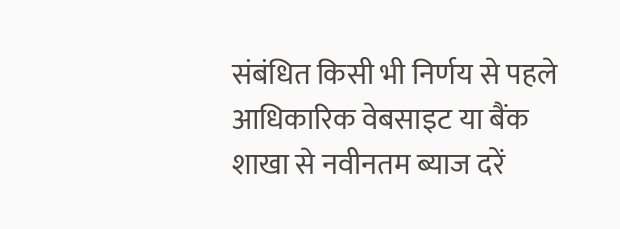संबंधित किसी भी निर्णय से पहले आधिकारिक वेबसाइट या बैंक शाखा से नवीनतम ब्याज दरें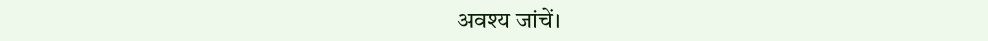अवश्य जांचें।